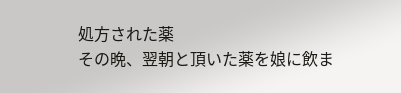処方された薬
その晩、翌朝と頂いた薬を娘に飲ま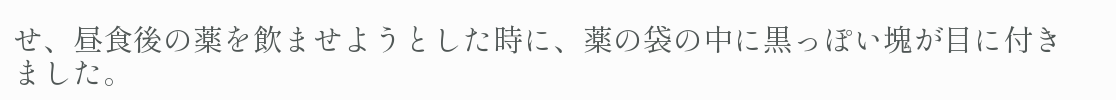せ、昼食後の薬を飲ませようとした時に、薬の袋の中に黒っぽい塊が目に付きました。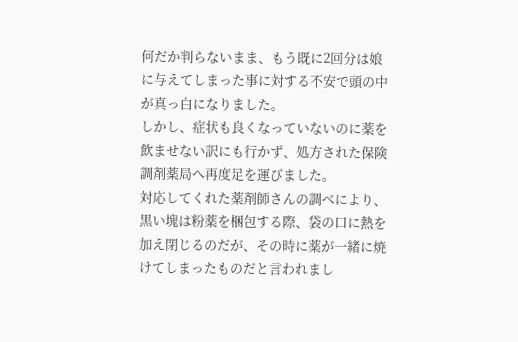何だか判らないまま、もう既に2回分は娘に与えてしまった事に対する不安で頭の中が真っ白になりました。
しかし、症状も良くなっていないのに薬を飲ませない訳にも行かず、処方された保険調剤薬局へ再度足を運びました。
対応してくれた薬剤師さんの調べにより、黒い塊は粉薬を梱包する際、袋の口に熱を加え閉じるのだが、その時に薬が一緒に焼けてしまったものだと言われまし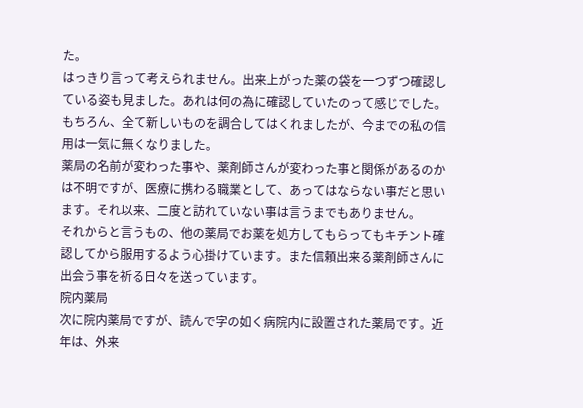た。
はっきり言って考えられません。出来上がった薬の袋を一つずつ確認している姿も見ました。あれは何の為に確認していたのって感じでした。
もちろん、全て新しいものを調合してはくれましたが、今までの私の信用は一気に無くなりました。
薬局の名前が変わった事や、薬剤師さんが変わった事と関係があるのかは不明ですが、医療に携わる職業として、あってはならない事だと思います。それ以来、二度と訪れていない事は言うまでもありません。
それからと言うもの、他の薬局でお薬を処方してもらってもキチント確認してから服用するよう心掛けています。また信頼出来る薬剤師さんに出会う事を祈る日々を送っています。
院内薬局
次に院内薬局ですが、読んで字の如く病院内に設置された薬局です。近年は、外来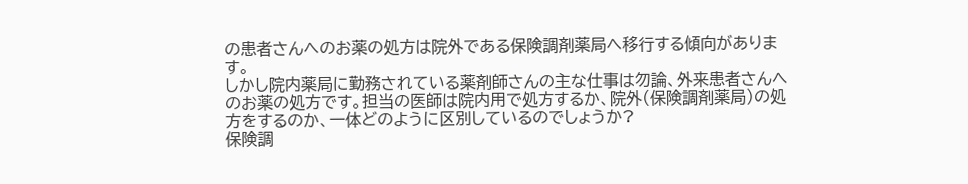の患者さんへのお薬の処方は院外である保険調剤薬局へ移行する傾向があります。
しかし院内薬局に勤務されている薬剤師さんの主な仕事は勿論、外来患者さんへのお薬の処方です。担当の医師は院内用で処方するか、院外(保険調剤薬局)の処方をするのか、一体どのように区別しているのでしょうか?
保険調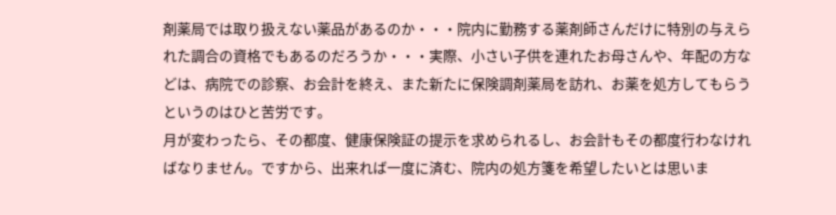剤薬局では取り扱えない薬品があるのか・・・院内に勤務する薬剤師さんだけに特別の与えられた調合の資格でもあるのだろうか・・・実際、小さい子供を連れたお母さんや、年配の方などは、病院での診察、お会計を終え、また新たに保険調剤薬局を訪れ、お薬を処方してもらうというのはひと苦労です。
月が変わったら、その都度、健康保険証の提示を求められるし、お会計もその都度行わなければなりません。ですから、出来れば一度に済む、院内の処方箋を希望したいとは思いま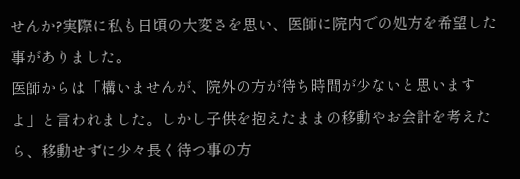せんか?実際に私も日頃の大変さを思い、医師に院内での処方を希望した事がありました。
医師からは「構いませんが、院外の方が待ち時間が少ないと思いますよ」と言われました。しかし子供を抱えたままの移動やお会計を考えたら、移動せずに少々長く待つ事の方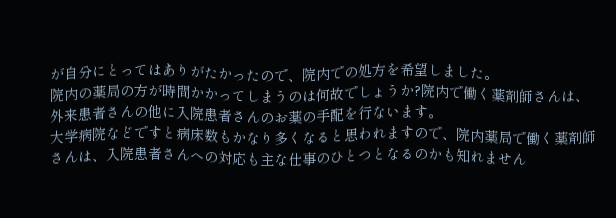が自分にとってはありがたかったので、院内での処方を希望しました。
院内の薬局の方が時間かかってしまうのは何故でしょうか?院内で働く薬剤師さんは、外来患者さんの他に入院患者さんのお薬の手配を行ないます。
大学病院などですと病床数もかなり多くなると思われますので、院内薬局で働く薬剤師さんは、入院患者さんへの対応も主な仕事のひとつとなるのかも知れません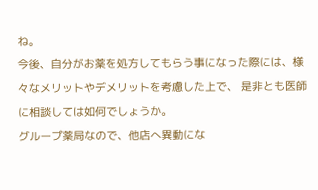ね。
今後、自分がお薬を処方してもらう事になった際には、様々なメリットやデメリットを考慮した上で、 是非とも医師に相談しては如何でしょうか。
グループ薬局なので、他店へ異動にな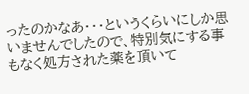ったのかなあ・・・というくらいにしか思いませんでしたので、特別気にする事もなく処方された薬を頂いて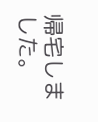帰宅しました。